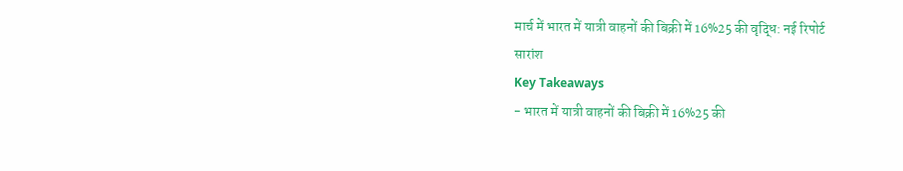मार्च में भारत में यात्री वाहनों की बिक्री में 16%25 की वृद्धि: नई रिपोर्ट
सारांश
Key Takeaways
- भारत में यात्री वाहनों की बिक्री में 16%25 की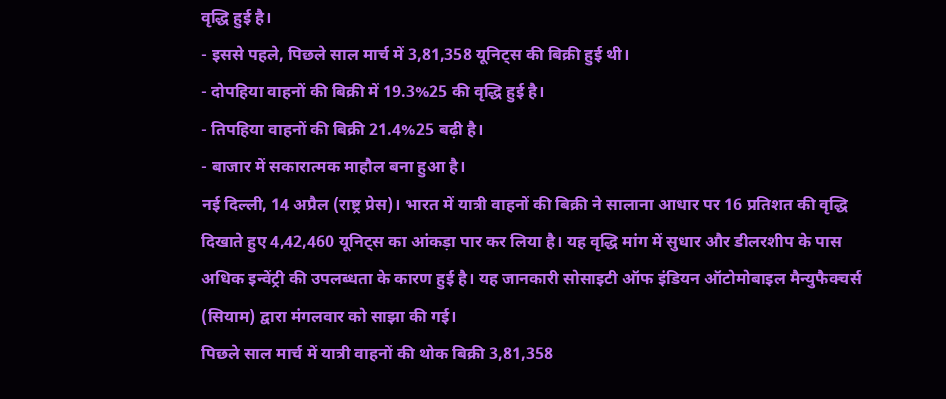वृद्धि हुई है।
- इससे पहले, पिछले साल मार्च में 3,81,358 यूनिट्स की बिक्री हुई थी।
- दोपहिया वाहनों की बिक्री में 19.3%25 की वृद्धि हुई है।
- तिपहिया वाहनों की बिक्री 21.4%25 बढ़ी है।
- बाजार में सकारात्मक माहौल बना हुआ है।
नई दिल्ली, 14 अप्रैल (राष्ट्र प्रेस)। भारत में यात्री वाहनों की बिक्री ने सालाना आधार पर 16 प्रतिशत की वृद्धि दिखाते हुए 4,42,460 यूनिट्स का आंकड़ा पार कर लिया है। यह वृद्धि मांग में सुधार और डीलरशीप के पास अधिक इन्वेंट्री की उपलब्धता के कारण हुई है। यह जानकारी सोसाइटी ऑफ इंडियन ऑटोमोबाइल मैन्युफैक्चर्स (सियाम) द्वारा मंगलवार को साझा की गई।
पिछले साल मार्च में यात्री वाहनों की थोक बिक्री 3,81,358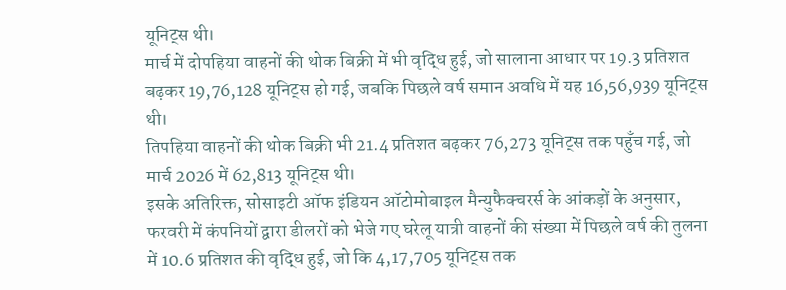यूनिट्स थी।
मार्च में दोपहिया वाहनों की थोक बिक्री में भी वृद्धि हुई, जो सालाना आधार पर 19.3 प्रतिशत बढ़कर 19,76,128 यूनिट्स हो गई, जबकि पिछले वर्ष समान अवधि में यह 16,56,939 यूनिट्स थी।
तिपहिया वाहनों की थोक बिक्री भी 21.4 प्रतिशत बढ़कर 76,273 यूनिट्स तक पहुँच गई, जो मार्च 2026 में 62,813 यूनिट्स थी।
इसके अतिरिक्त, सोसाइटी ऑफ इंडियन ऑटोमोबाइल मैन्युफैक्चरर्स के आंकड़ों के अनुसार, फरवरी में कंपनियों द्वारा डीलरों को भेजे गए घरेलू यात्री वाहनों की संख्या में पिछले वर्ष की तुलना में 10.6 प्रतिशत की वृद्धि हुई, जो कि 4,17,705 यूनिट्स तक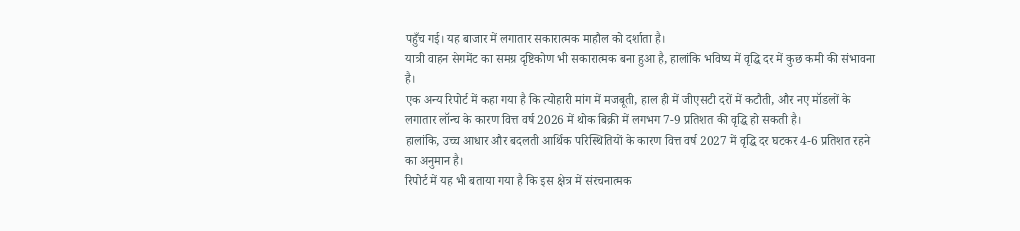पहुँच गई। यह बाजार में लगातार सकारात्मक माहौल को दर्शाता है।
यात्री वाहन सेगमेंट का समग्र दृष्टिकोण भी सकारात्मक बना हुआ है, हालांकि भविष्य में वृद्धि दर में कुछ कमी की संभावना है।
एक अन्य रिपोर्ट में कहा गया है कि त्योहारी मांग में मजबूती, हाल ही में जीएसटी दरों में कटौती, और नए मॉडलों के लगातार लॉन्च के कारण वित्त वर्ष 2026 में थोक बिक्री में लगभग 7-9 प्रतिशत की वृद्धि हो सकती है।
हालांकि, उच्च आधार और बदलती आर्थिक परिस्थितियों के कारण वित्त वर्ष 2027 में वृद्धि दर घटकर 4-6 प्रतिशत रहने का अनुमान है।
रिपोर्ट में यह भी बताया गया है कि इस क्षेत्र में संरचनात्मक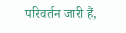परिवर्तन जारी हैं,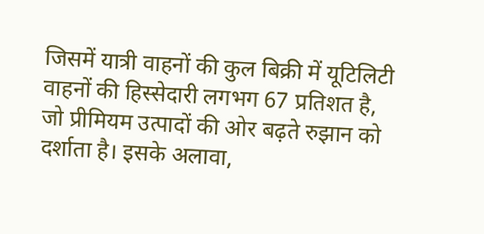जिसमें यात्री वाहनों की कुल बिक्री में यूटिलिटी वाहनों की हिस्सेदारी लगभग 67 प्रतिशत है, जो प्रीमियम उत्पादों की ओर बढ़ते रुझान को दर्शाता है। इसके अलावा,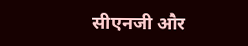सीएनजी और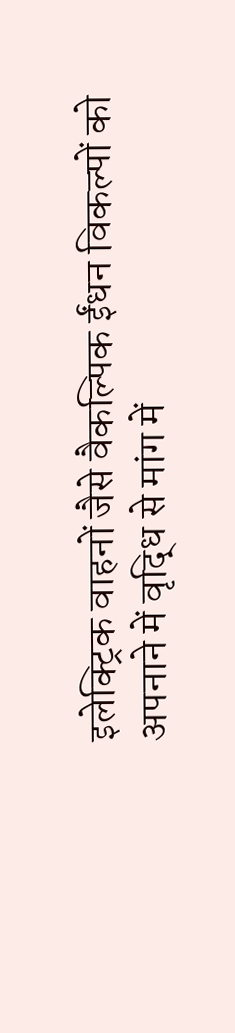इलेक्ट्रिक वाहनों जैसे वैकल्पिक ईंधन विकल्पों को अपनाने में वृद्धि से मांग में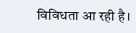विविधता आ रही है।